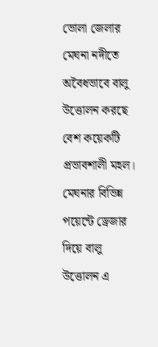ভোলা জেলার মেঘনা নদীতে অবৈধভাবে বালু উত্তোলন করছে বেশ কয়েকটি প্রভাবশালী মহল। মেঘনার বিভিন্ন পয়েন্টে ড্রেজার দিয়ে বালু উত্তোলন এ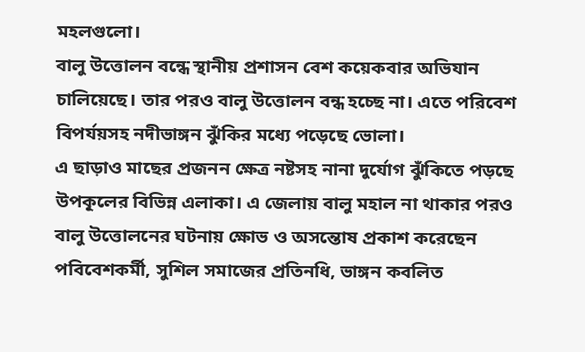মহলগুলো।
বালু উত্তোলন বন্ধে স্থানীয় প্রশাসন বেশ কয়েকবার অভিযান চালিয়েছে। তার পরও বালু উত্তোলন বন্ধ হচ্ছে না। এতে পরিবেশ বিপর্যয়সহ নদীভাঙ্গন ঝুঁকির মধ্যে পড়েছে ভোলা।
এ ছাড়াও মাছের প্রজনন ক্ষেত্র নষ্টসহ নানা দুর্যোগ ঝুঁকিতে পড়ছে উপকূলের বিভিন্ন এলাকা। এ জেলায় বালু মহাল না থাকার পরও বালু উত্তোলনের ঘটনায় ক্ষোভ ও অসন্তোষ প্রকাশ করেছেন পবিবেশকর্মী, সুশিল সমাজের প্রতিনধি, ভাঙ্গন কবলিত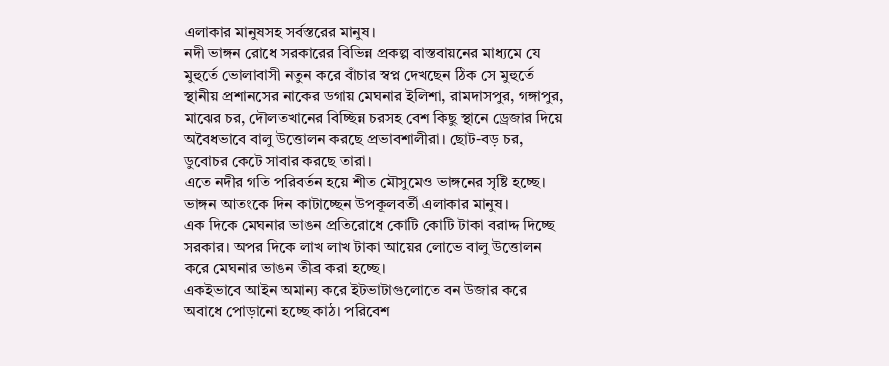এলাকার মানুষসহ সর্বস্তরের মানুষ।
নদী ভাঙ্গন রোধে সরকারের বিভিন্ন প্রকল্প বাস্তবায়নের মাধ্যমে যে মুহুর্তে ভোলাবাসী নতুন করে বাঁচার স্বপ্ন দেখছেন ঠিক সে মুহুর্তে স্থানীয় প্রশানসের নাকের ডগায় মেঘনার ইলিশা, রামদাসপুর, গঙ্গাপুর, মাঝের চর, দৌলতখানের বিচ্ছিন্ন চরসহ বেশ কিছু স্থানে ড্রেজার দিয়ে অবৈধভাবে বালু উত্তোলন করছে প্রভাবশালীরা। ছোট-বড় চর, ডুবোচর কেটে সাবার করছে তারা।
এতে নদীর গতি পরিবর্তন হয়ে শীত মৌসুমেও ভাঙ্গনের সৃষ্টি হচ্ছে। ভাঙ্গন আতংকে দিন কাটাচ্ছেন উপকূলবর্তী এলাকার মানুষ।
এক দিকে মেঘনার ভাঙন প্রতিরোধে কোটি কোটি টাকা বরাদ্দ দিচ্ছে সরকার। অপর দিকে লাখ লাখ টাকা আয়ের লোভে বালু উত্তোলন করে মেঘনার ভাঙন তীব্র করা হচ্ছে।
একইভাবে আইন অমান্য করে ইটভাটাগুলোতে বন উজার করে অবাধে পোড়ানো হচ্ছে কাঠ। পরিবেশ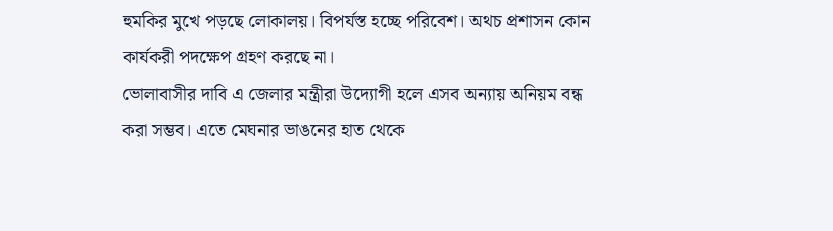হুমকির মুখে পড়ছে লোকালয়। বিপর্যস্ত হচ্ছে পরিবেশ। অথচ প্রশাসন কোন কার্যকরী পদক্ষেপ গ্রহণ করছে না।
ভোলাবাসীর দাবি এ জেলার মন্ত্রীরা উদ্যোগী হলে এসব অন্যায় অনিয়ম বন্ধ করা সম্ভব। এতে মেঘনার ভাঙনের হাত থেকে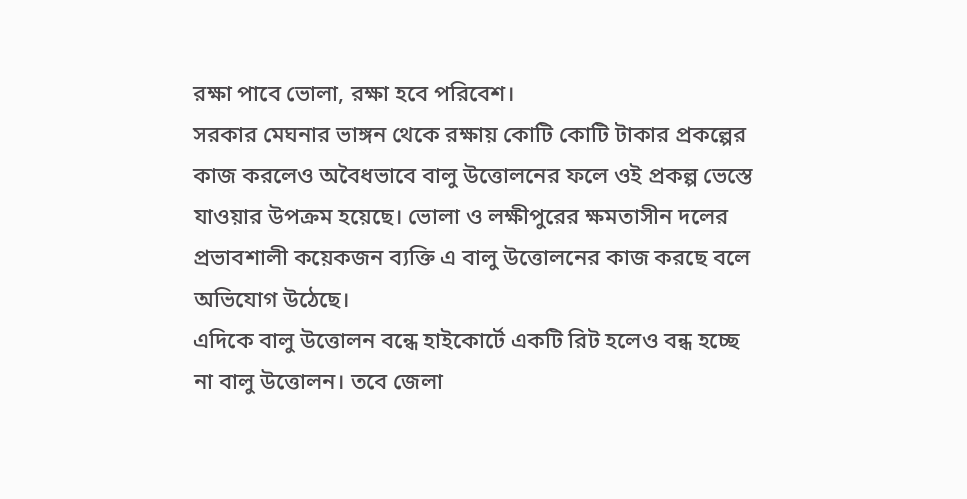রক্ষা পাবে ভোলা, রক্ষা হবে পরিবেশ।
সরকার মেঘনার ভাঙ্গন থেকে রক্ষায় কোটি কোটি টাকার প্রকল্পের কাজ করলেও অবৈধভাবে বালু উত্তোলনের ফলে ওই প্রকল্প ভেস্তে যাওয়ার উপক্রম হয়েছে। ভোলা ও লক্ষীপুরের ক্ষমতাসীন দলের প্রভাবশালী কয়েকজন ব্যক্তি এ বালু উত্তোলনের কাজ করছে বলে অভিযোগ উঠেছে।
এদিকে বালু উত্তোলন বন্ধে হাইকোর্টে একটি রিট হলেও বন্ধ হচ্ছে না বালু উত্তোলন। তবে জেলা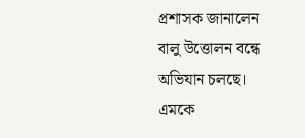প্রশাসক জানালেন বালু উত্তোলন বন্ধে অভিযান চলছে।
এমকে